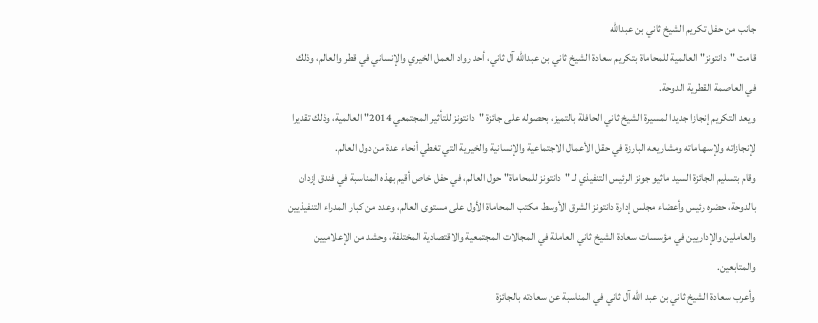جانب من حفل تكريم الشيخ ثاني بن عبدالله
قامت "دانتونز" العالمية للمحاماة بتكريم سعادة الشيخ ثاني بن عبدالله آل ثاني، أحد رواد العمل الخيري والإنساني في قطر والعالم، وذلك في العاصمة القطرية الدوحة.
ويعد التكريم إنجازا جديدا لمسيرة الشيخ ثاني الحافلة بالتميز، بحصوله على جائزة "دانتونز للتأثير المجتمعي 2014" العالمية، وذلك تقديرا لإنجازاته ولإسهـاماته ومشاريعه البارزة في حقل الأعمال الاجتماعية والإنسانية والخيرية التي تغطي أنحاء عدة من دول العالم.
وقام بتسليم الجائزة السيد ماثيو جونز الرئيس التنفيذي لـ "دانتونز للمحاماة" حول العالم، في حفل خاص أقيم بهذه المناسبة في فندق إزدان بالدوحة، حضره رئيس وأعضاء مجلس إدارة دانتونز الشرق الأوسط مكتب المحاماة الأول على مستوى العالم، وعدد من كبار المدراء التنفيذيين والعاملين والإداريين في مؤسسات سعادة الشيخ ثاني العاملة في المجالات المجتمعية والاقتصادية المختلفة، وحشد من الإعلاميين والمتابعين.
وأعرب سعادة الشيخ ثاني بن عبد الله آل ثاني في المناسبة عن سعادته بالجائزة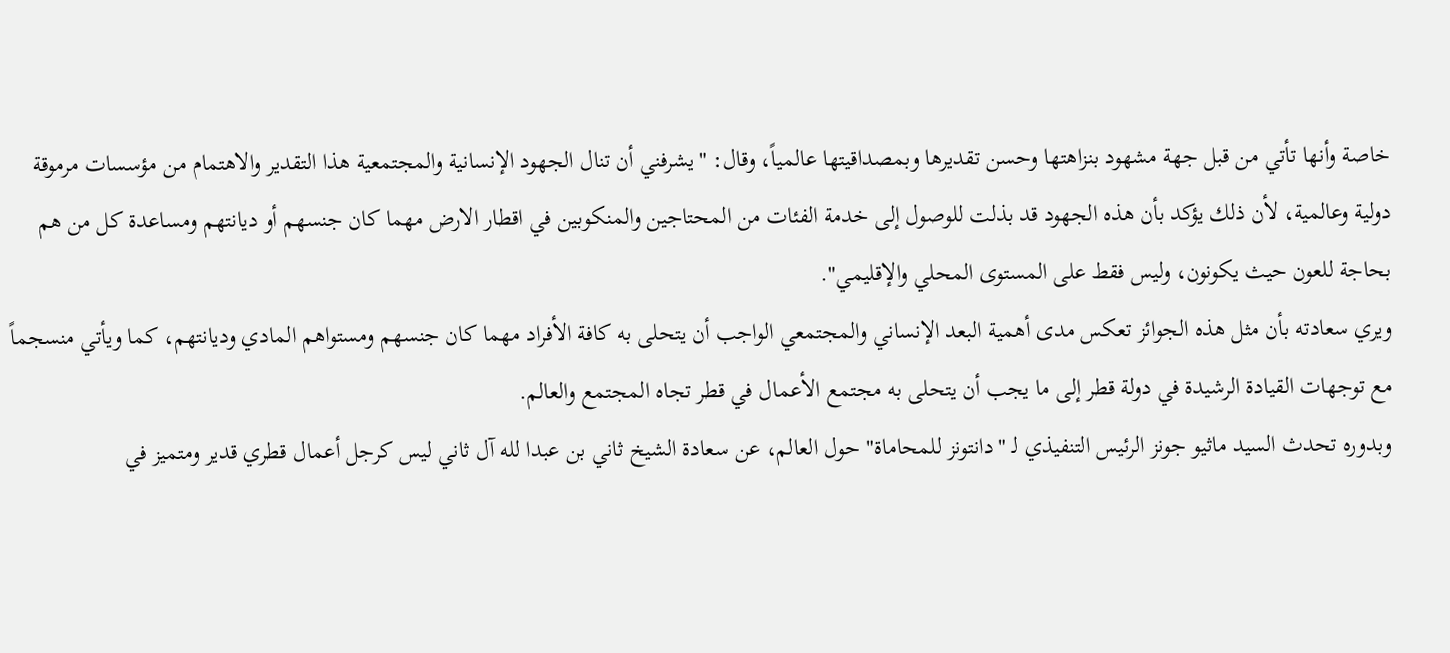خاصة وأنها تأتي من قبل جهة مشهود بنزاهتها وحسن تقديرها وبمصداقيتها عالمياً، وقال: "يشرفني أن تنال الجهود الإنسانية والمجتمعية هذا التقدير والاهتمام من مؤسسات مرموقة دولية وعالمية، لأن ذلك يؤكد بأن هذه الجهود قد بذلت للوصول إلى خدمة الفئات من المحتاجين والمنكوبين في اقطار الارض مهما كان جنسهم أو ديانتهم ومساعدة كل من هم بحاجة للعون حيث يكونون، وليس فقط على المستوى المحلي والإقليمي".
ويري سعادته بأن مثل هذه الجوائز تعكس مدى أهمية البعد الإنساني والمجتمعي الواجب أن يتحلى به كافة الأفراد مهما كان جنسهم ومستواهم المادي وديانتهم، كما ويأتي منسجماً مع توجهات القيادة الرشيدة في دولة قطر إلى ما يجب أن يتحلى به مجتمع الأعمال في قطر تجاه المجتمع والعالم.
وبدوره تحدث السيد ماثيو جونز الرئيس التنفيذي لـ "دانتونز للمحاماة" حول العالم، عن سعادة الشيخ ثاني بن عبدا لله آل ثاني ليس كرجل أعمال قطري قدير ومتميز في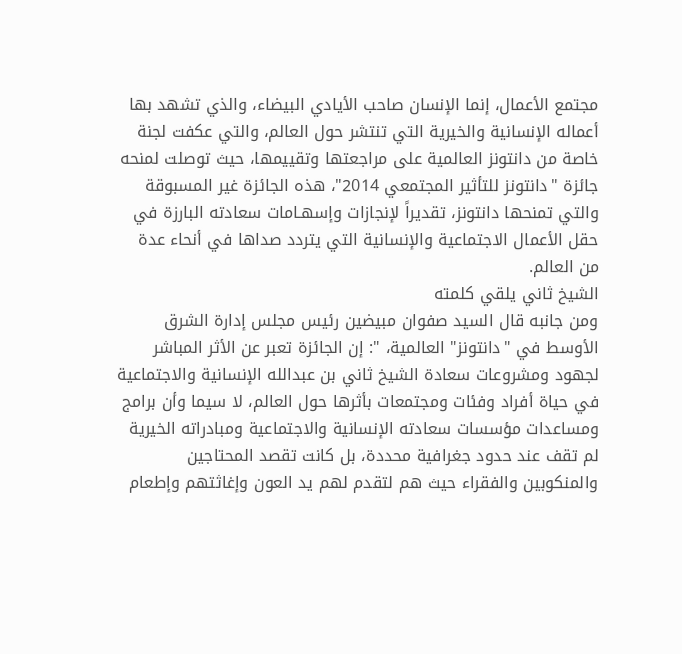مجتمع الأعمال، إنما الإنسان صاحب الأيادي البيضاء، والذي تشهد بها أعماله الإنسانية والخيرية التي تنتشر حول العالم، والتي عكفت لجنة خاصة من دانتونز العالمية على مراجعتها وتقييمها، حيث توصلت لمنحه جائزة "دانتونز للتأثير المجتمعي 2014"، هذه الجائزة غير المسبوقة والتي تمنحها دانتونز، تقديراً لإنجازات وإسهـامات سعادته البارزة في حقل الأعمال الاجتماعية والإنسانية التي يتردد صداها في أنحاء عدة من العالم.
الشيخ ثاني يلقي كلمته
ومن جانبه قال السيد صفوان مبيضين رئيس مجلس إدارة الشرق الأوسط في "دانتونز" العالمية، ": إن الجائزة تعبر عن الأثر المباشر لجهود ومشروعات سعادة الشيخ ثاني بن عبدالله الإنسانية والاجتماعية في حياة أفراد وفئات ومجتمعات بأثرها حول العالم، لا سيما وأن برامج ومساعدات مؤسسات سعادته الإنسانية والاجتماعية ومبادراته الخيرية لم تقف عند حدود جغرافية محددة، بل كانت تقصد المحتاجين والمنكوبين والفقراء حيث هم لتقدم لهم يد العون وإغاثتهم وإطعام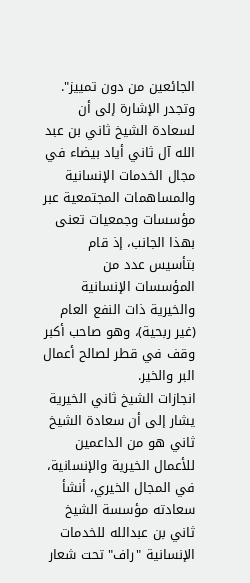الجائعين من دون تمييز".
وتجدر الإشارة إلى أن لسعادة الشيخ ثاني بن عبد الله آل ثاني أياد بيضاء في مجال الخدمات الإنسانية والمساهمات المجتمعية عبر مؤسسات وجمعيات تعنى بهذا الجانب، إذ قام بتأسيس عدد من المؤسسات الإنسانية والخيرية ذات النفع العام (غير ربحية)، وهو صاحب أكبر وقف في قطر لصالح أعمال البر والخير.
انجازات الشيخ ثاني الخيرية
يشار إلى أن سعادة الشيخ ثاني هو من الداعمين للأعمال الخيرية والإنسانية، في المجال الخيري، أنشأ سعادته مؤسسة الشيخ ثاني بن عبدالله للخدمات الإنسانية "راف" تحت شعار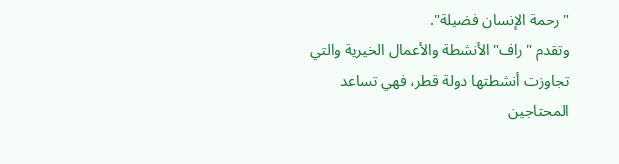"رحمة الإنسان فضيلة".
وتقدم "راف" الأنشطة والأعمال الخيرية والتي تجاوزت أنشطتها دولة قطر، فهي تساعد المحتاجين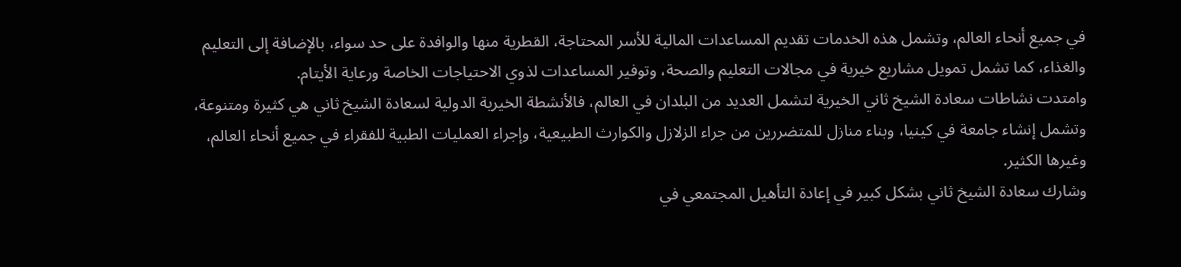في جميع أنحاء العالم، وتشمل هذه الخدمات تقديم المساعدات المالية للأسر المحتاجة، القطرية منها والوافدة على حد سواء، بالإضافة إلى التعليم والغذاء، كما تشمل تمويل مشاريع خيرية في مجالات التعليم والصحة، وتوفير المساعدات لذوي الاحتياجات الخاصة ورعاية الأيتام.
وامتدت نشاطات سعادة الشيخ ثاني الخيرية لتشمل العديد من البلدان في العالم، فالأنشطة الخيرية الدولية لسعادة الشيخ ثاني هي كثيرة ومتنوعة، وتشمل إنشاء جامعة في كينيا، وبناء منازل للمتضررين من جراء الزلازل والكوارث الطبيعية، وإجراء العمليات الطبية للفقراء في جميع أنحاء العالم، وغيرها الكثير.
وشارك سعادة الشيخ ثاني بشكل كبير في إعادة التأهيل المجتمعي في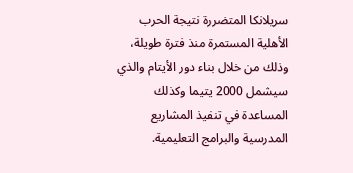سريلانكا المتضررة نتيجة الحرب الأهلية المستمرة منذ فترة طويلة، وذلك من خلال بناء دور الأيتام والذي سيشمل 2000 يتيما وكذلك المساعدة في تنفيذ المشاريع المدرسية والبرامج التعليمية.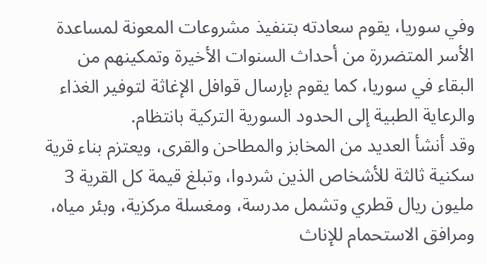وفي سوريا، يقوم سعادته بتنفيذ مشروعات المعونة لمساعدة الأسر المتضررة من أحداث السنوات الأخيرة وتمكينهم من البقاء في سوريا، كما يقوم بإرسال قوافل الإغاثة لتوفير الغذاء والرعاية الطبية إلى الحدود السورية التركية بانتظام.
وقد أنشأ العديد من المخابز والمطاحن والقرى، ويعتزم بناء قرية سكنية ثالثة للأشخاص الذين شردوا، وتبلغ قيمة كل القرية 3 مليون ريال قطري وتشمل مدرسة، ومغسلة مركزية، وبئر مياه، ومرافق الاستحمام للإناث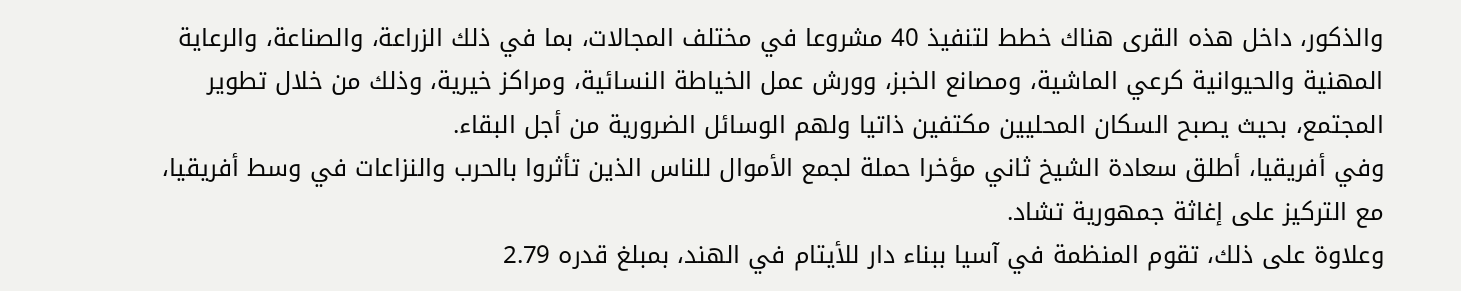والذكور، داخل هذه القرى هناك خطط لتنفيذ 40 مشروعا في مختلف المجالات، بما في ذلك الزراعة، والصناعة، والرعاية المهنية والحيوانية كرعي الماشية، ومصانع الخبز، وورش عمل الخياطة النسائية، ومراكز خيرية، وذلك من خلال تطوير المجتمع، بحيث يصبح السكان المحليين مكتفين ذاتيا ولهم الوسائل الضرورية من أجل البقاء.
وفي أفريقيا، أطلق سعادة الشيخ ثاني مؤخرا حملة لجمع الأموال للناس الذين تأثروا بالحرب والنزاعات في وسط أفريقيا، مع التركيز على إغاثة جمهورية تشاد.
وعلاوة على ذلك، تقوم المنظمة في آسيا ببناء دار للأيتام في الهند، بمبلغ قدره 2.79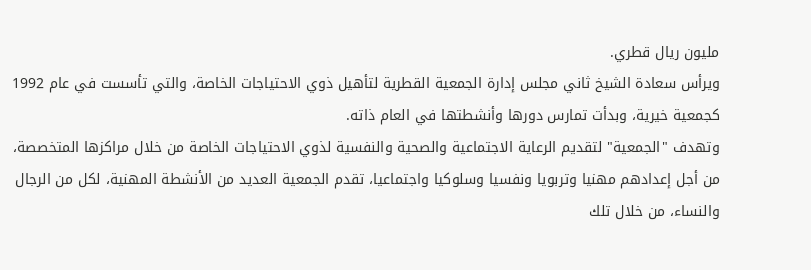مليون ريال قطري.
ويرأس سعادة الشيخ ثاني مجلس إدارة الجمعية القطرية لتأهيل ذوي الاحتياجات الخاصة، والتي تأسست في عام 1992 كجمعية خيرية، وبدأت تمارس دورها وأنشطتها في العام ذاته.
وتهدف "الجمعية" لتقديم الرعاية الاجتماعية والصحية والنفسية لذوي الاحتياجات الخاصة من خلال مراكزها المتخصصة، من أجل إعدادهم مهنيا وتربويا ونفسيا وسلوكيا واجتماعيا، تقدم الجمعية العديد من الأنشطة المهنية، لكل من الرجال والنساء، من خلال تلك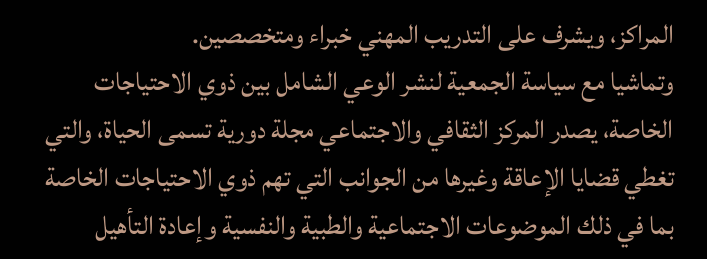المراكز، ويشرف على التدريب المهني خبراء ومتخصصين.
وتماشيا مع سياسة الجمعية لنشر الوعي الشامل بين ذوي الاحتياجات الخاصة، يصدر المركز الثقافي والاجتماعي مجلة دورية تسمى الحياة، والتي تغطي قضايا الإعاقة وغيرها من الجوانب التي تهم ذوي الاحتياجات الخاصة بما في ذلك الموضوعات الاجتماعية والطبية والنفسية وإعادة التأهيل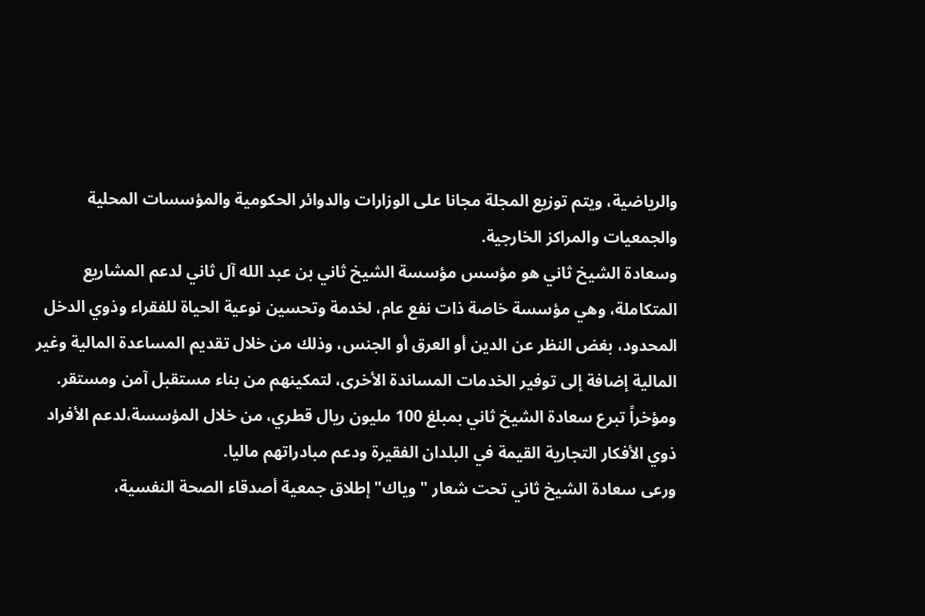والرياضية، ويتم توزيع المجلة مجانا على الوزارات والدوائر الحكومية والمؤسسات المحلية والجمعيات والمراكز الخارجية.
وسعادة الشيخ ثاني هو مؤسس مؤسسة الشيخ ثاني بن عبد الله آل ثاني لدعم المشاريع المتكاملة، وهي مؤسسة خاصة ذات نفع عام، لخدمة وتحسين نوعية الحياة للفقراء وذوي الدخل المحدود، بغض النظر عن الدين أو العرق أو الجنس، وذلك من خلال تقديم المساعدة المالية وغير المالية إضافة إلى توفير الخدمات المساندة الأخرى، لتمكينهم من بناء مستقبل آمن ومستقر.
ومؤخراً تبرع سعادة الشيخ ثاني بمبلغ 100 مليون ريال قطري، من خلال المؤسسة،لدعم الأفراد ذوي الأفكار التجارية القيمة في البلدان الفقيرة ودعم مبادراتهم ماليا.
ورعى سعادة الشيخ ثاني تحت شعار "وياك" إطلاق جمعية أصدقاء الصحة النفسية،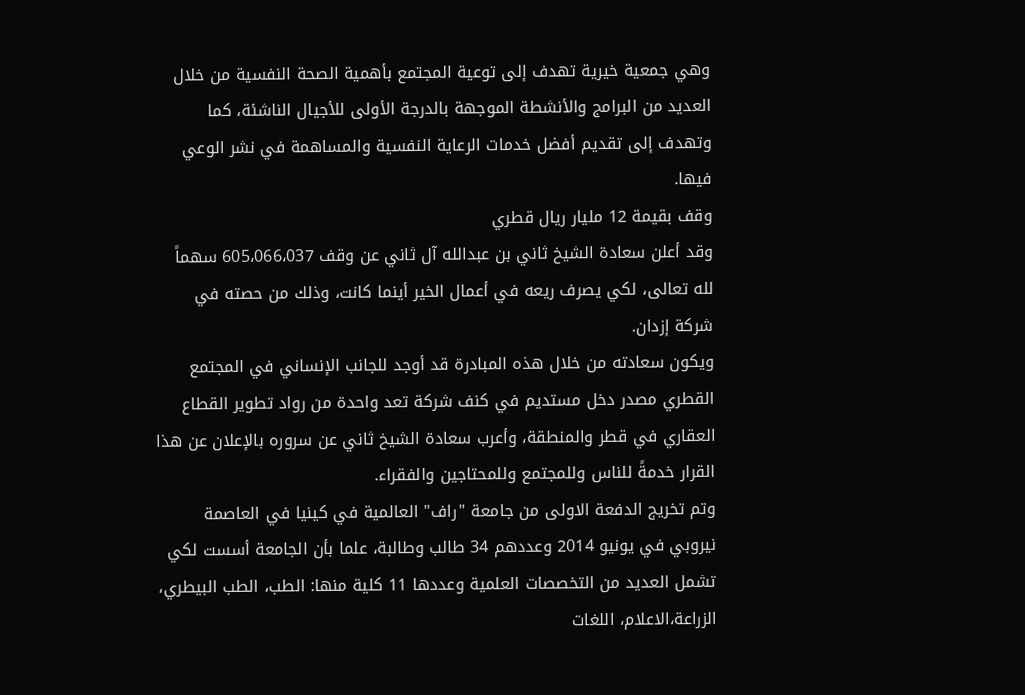وهي جمعية خيرية تهدف إلى توعية المجتمع بأهمية الصحة النفسية من خلال العديد من البرامج والأنشطة الموجهة بالدرجة الأولى للأجيال الناشئة، كما وتهدف إلى تقديم أفضل خدمات الرعاية النفسية والمساهمة في نشر الوعي فيها.
وقف بقيمة 12 مليار ريال قطري
وقد أعلن سعادة الشيخ ثاني بن عبدالله آل ثاني عن وقف 605،066،037 سهماً لله تعالى، لكي يصرف ريعه في أعمال الخير أينما كانت، وذلك من حصته في شركة إزدان.
ويكون سعادته من خلال هذه المبادرة قد أوجد للجانب الإنساني في المجتمع القطري مصدر دخل مستديم في كنف شركة تعد واحدة من رواد تطوير القطاع العقاري في قطر والمنطقة، وأعرب سعادة الشيخ ثاني عن سروره بالإعلان عن هذا القرار خدمةً للناس وللمجتمع وللمحتاجين والفقراء.
وتم تخريج الدفعة الاولى من جامعة "راف" العالمية في كينيا في العاصمة نيروبي في يونيو 2014 وعددهم 34 طالب وطالبة، علما بأن الجامعة أسست لكي تشمل العديد من التخصصات العلمية وعددها 11 كلية منها: الطب، الطب البيطري، الزراعة،الاعلام، اللغات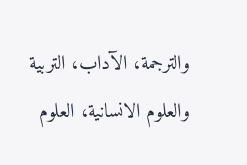والترجمة، الآداب، التربية والعلوم الانسانية، العلوم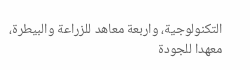التكنولوجية، واربعة معاهد للزراعة والبيطرة، معهدا للجودة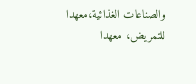والصناعات الغذائية،معهدا للتمريض، معهدا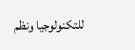للتكنولوجيا ونظم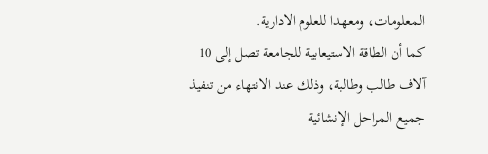المعلومات، ومعهدا للعلوم الادارية.
كما أن الطاقة الاستيعابية للجامعة تصل إلى 10 آلاف طالب وطالبة، وذلك عند الانتهاء من تنفيذ جميع المراحل الإنشائية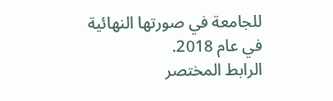للجامعة في صورتها النهائية في عام 2018.
الرابط المختصر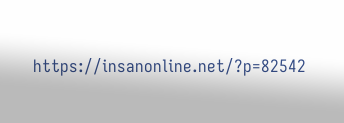https://insanonline.net/?p=82542